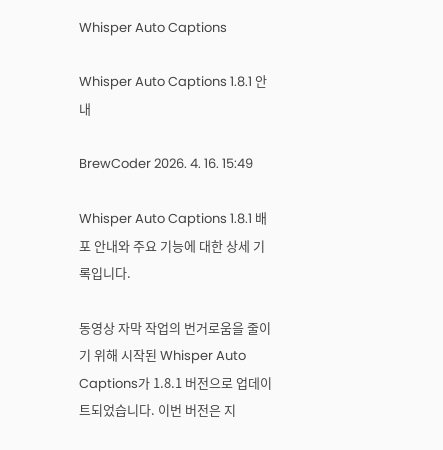Whisper Auto Captions

Whisper Auto Captions 1.8.1 안내

BrewCoder 2026. 4. 16. 15:49

Whisper Auto Captions 1.8.1 배포 안내와 주요 기능에 대한 상세 기록입니다.

동영상 자막 작업의 번거로움을 줄이기 위해 시작된 Whisper Auto Captions가 1.8.1 버전으로 업데이트되었습니다. 이번 버전은 지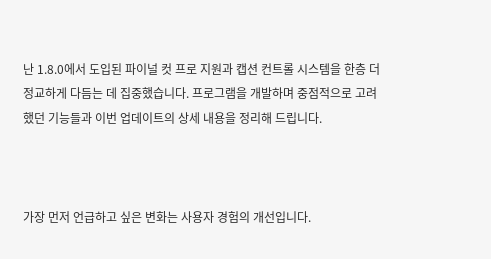난 1.8.0에서 도입된 파이널 컷 프로 지원과 캡션 컨트롤 시스템을 한층 더 정교하게 다듬는 데 집중했습니다. 프로그램을 개발하며 중점적으로 고려했던 기능들과 이번 업데이트의 상세 내용을 정리해 드립니다.



가장 먼저 언급하고 싶은 변화는 사용자 경험의 개선입니다.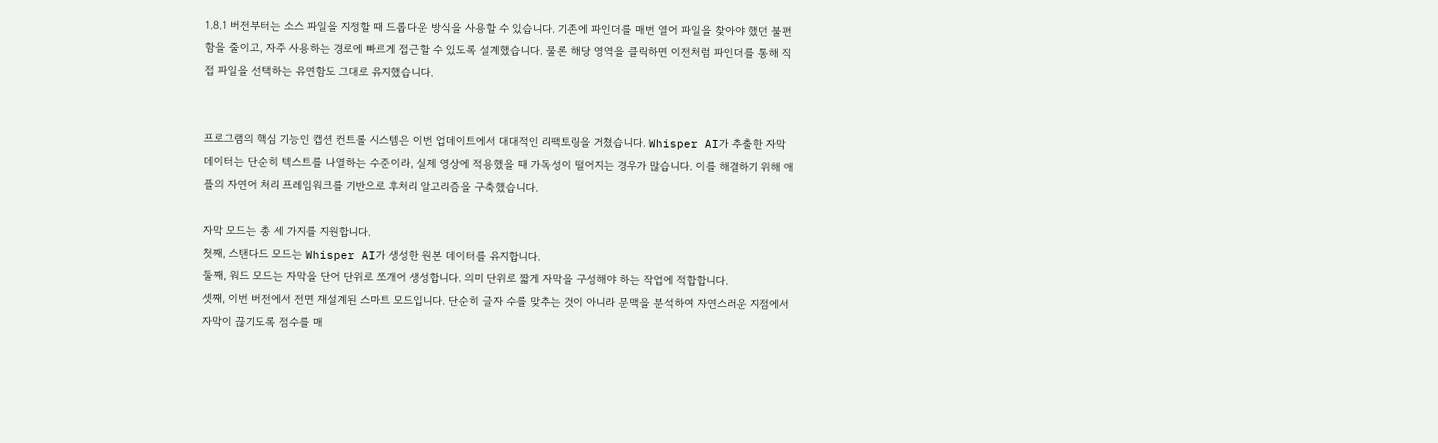1.8.1 버전부터는 소스 파일을 지정할 때 드롭다운 방식을 사용할 수 있습니다. 기존에 파인더를 매번 열어 파일을 찾아야 했던 불편함을 줄이고, 자주 사용하는 경로에 빠르게 접근할 수 있도록 설계했습니다. 물론 해당 영역을 클릭하면 이전처럼 파인더를 통해 직접 파일을 선택하는 유연함도 그대로 유지했습니다.


프로그램의 핵심 기능인 캡션 컨트롤 시스템은 이번 업데이트에서 대대적인 리팩토링을 거쳤습니다. Whisper AI가 추출한 자막 데이터는 단순히 텍스트를 나열하는 수준이라, 실제 영상에 적용했을 때 가독성이 떨어지는 경우가 많습니다. 이를 해결하기 위해 애플의 자연어 처리 프레임워크를 기반으로 후처리 알고리즘을 구축했습니다.

자막 모드는 총 세 가지를 지원합니다.
첫째, 스탠다드 모드는 Whisper AI가 생성한 원본 데이터를 유지합니다.
둘째, 워드 모드는 자막을 단어 단위로 쪼개어 생성합니다. 의미 단위로 짧게 자막을 구성해야 하는 작업에 적합합니다.
셋째, 이번 버전에서 전면 재설계된 스마트 모드입니다. 단순히 글자 수를 맞추는 것이 아니라 문맥을 분석하여 자연스러운 지점에서 자막이 끊기도록 점수를 매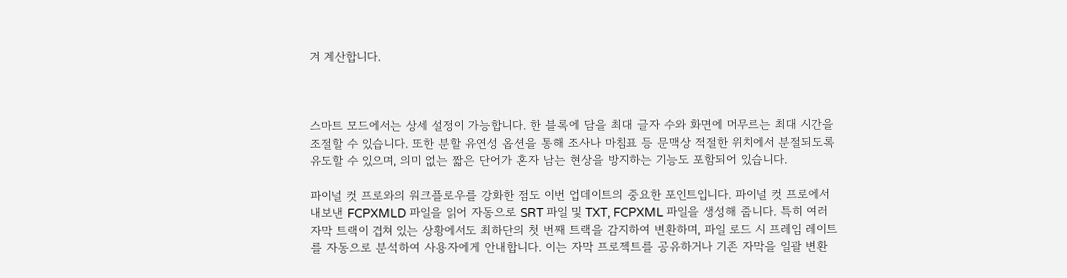겨 계산합니다.



스마트 모드에서는 상세 설정이 가능합니다. 한 블록에 담을 최대 글자 수와 화면에 머무르는 최대 시간을 조절할 수 있습니다. 또한 분할 유연성 옵션을 통해 조사나 마침표 등 문맥상 적절한 위치에서 분절되도록 유도할 수 있으며, 의미 없는 짧은 단어가 혼자 남는 현상을 방지하는 기능도 포함되어 있습니다.

파이널 컷 프로와의 워크플로우를 강화한 점도 이번 업데이트의 중요한 포인트입니다. 파이널 컷 프로에서 내보낸 FCPXMLD 파일을 읽어 자동으로 SRT 파일 및 TXT, FCPXML 파일을 생성해 줍니다. 특히 여러 자막 트랙이 겹쳐 있는 상황에서도 최하단의 첫 번째 트랙을 감지하여 변환하며, 파일 로드 시 프레임 레이트를 자동으로 분석하여 사용자에게 안내합니다. 이는 자막 프로젝트를 공유하거나 기존 자막을 일괄 변환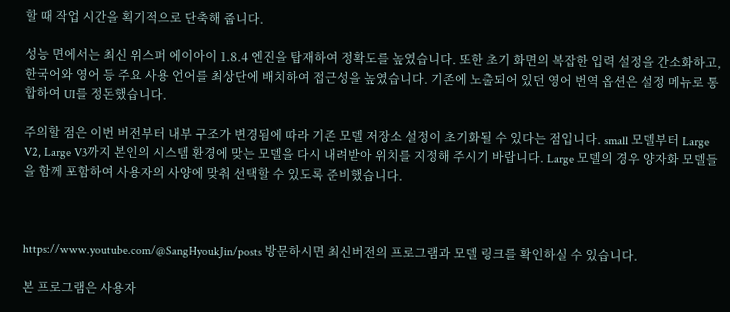할 때 작업 시간을 획기적으로 단축해 줍니다.

성능 면에서는 최신 위스퍼 에이아이 1.8.4 엔진을 탑재하여 정확도를 높였습니다. 또한 초기 화면의 복잡한 입력 설정을 간소화하고, 한국어와 영어 등 주요 사용 언어를 최상단에 배치하여 접근성을 높였습니다. 기존에 노출되어 있던 영어 번역 옵션은 설정 메뉴로 통합하여 UI를 정돈했습니다.

주의할 점은 이번 버전부터 내부 구조가 변경됨에 따라 기존 모델 저장소 설정이 초기화될 수 있다는 점입니다. small 모델부터 Large V2, Large V3까지 본인의 시스템 환경에 맞는 모델을 다시 내려받아 위치를 지정해 주시기 바랍니다. Large 모델의 경우 양자화 모델들을 함께 포함하여 사용자의 사양에 맞춰 선택할 수 있도록 준비했습니다.



https://www.youtube.com/@SangHyoukJin/posts 방문하시면 최신버전의 프로그램과 모델 링크를 확인하실 수 있습니다.

본 프로그램은 사용자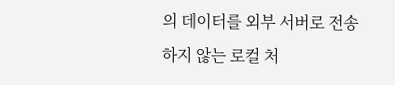의 데이터를 외부 서버로 전송하지 않는 로컬 처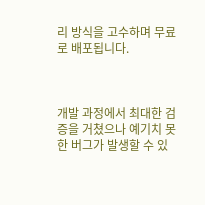리 방식을 고수하며 무료로 배포됩니다.



개발 과정에서 최대한 검증을 거쳤으나 예기치 못한 버그가 발생할 수 있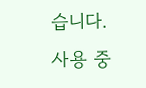습니다.
사용 중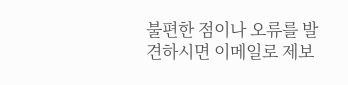불편한 점이나 오류를 발견하시면 이메일로 제보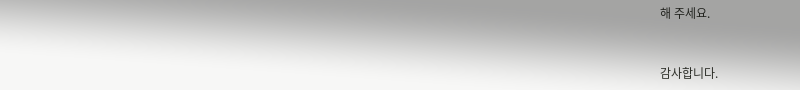해 주세요.



감사합니다.